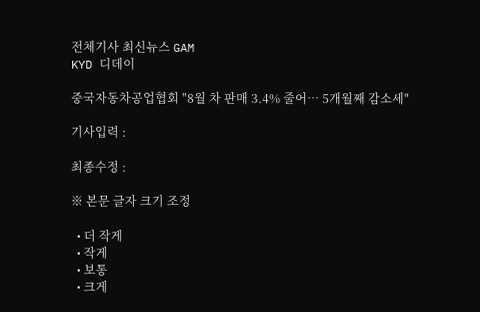전체기사 최신뉴스 GAM
KYD 디데이

중국자동차공업협회 "8월 차 판매 3.4% 줄어… 5개월째 감소세"

기사입력 :

최종수정 :

※ 본문 글자 크기 조정

  • 더 작게
  • 작게
  • 보통
  • 크게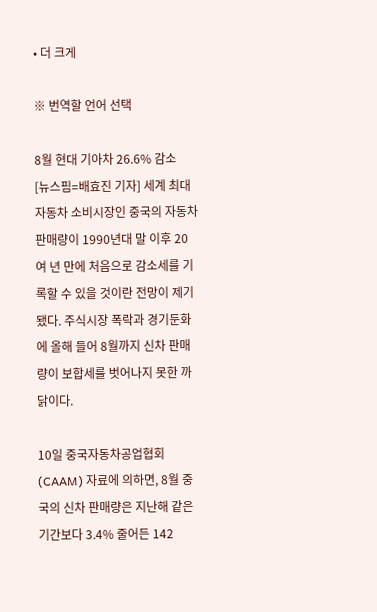• 더 크게

※ 번역할 언어 선택

8월 현대 기아차 26.6% 감소
[뉴스핌=배효진 기자] 세계 최대 자동차 소비시장인 중국의 자동차 판매량이 1990년대 말 이후 20여 년 만에 처음으로 감소세를 기록할 수 있을 것이란 전망이 제기됐다. 주식시장 폭락과 경기둔화에 올해 들어 8월까지 신차 판매량이 보합세를 벗어나지 못한 까닭이다.

10일 중국자동차공업협회(CAAM) 자료에 의하면, 8월 중국의 신차 판매량은 지난해 같은 기간보다 3.4% 줄어든 142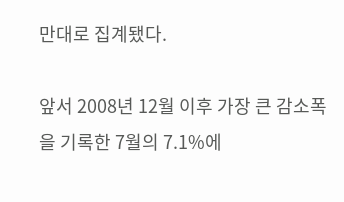만대로 집계됐다.

앞서 2008년 12월 이후 가장 큰 감소폭을 기록한 7월의 7.1%에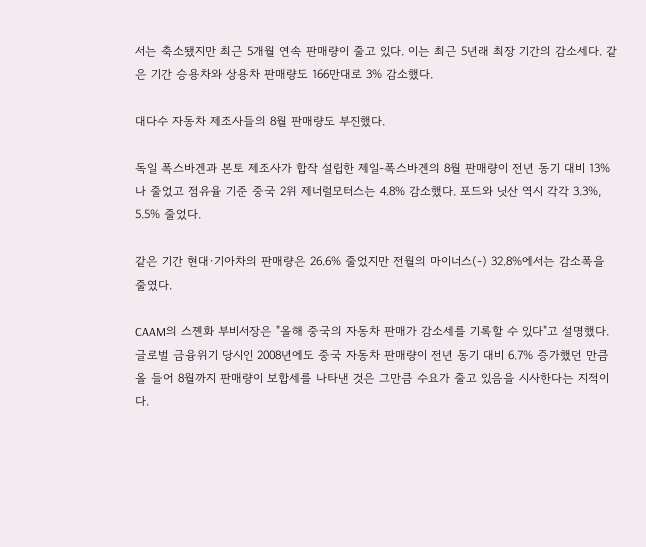서는 축소됐지만 최근 5개월 연속 판매량이 줄고 있다. 이는 최근 5년래 최장 기간의 감소세다. 같은 기간 승용차와 상용차 판매량도 166만대로 3% 감소했다.

대다수 자동차 제조사들의 8월 판매량도 부진했다.

독일 폭스바겐과 본토 제조사가 합작 설립한 제일-폭스바겐의 8월 판매량이 전년 동기 대비 13%나 줄었고 점유율 기준 중국 2위 제너럴모터스는 4.8% 감소했다. 포드와 닛산 역시 각각 3.3%, 5.5% 줄었다.

같은 기간 현대·기아차의 판매량은 26.6% 줄었지만 전월의 마이너스(-) 32.8%에서는 감소폭을 줄였다.

CAAM의 스졘화 부비서장은 "올해 중국의 자동차 판매가 감소세를 기록할 수 있다"고 설명했다. 글로벌 금융위기 당시인 2008년에도 중국 자동차 판매량이 전년 동기 대비 6.7% 증가했던 만큼 올 들어 8월까지 판매량이 보합세를 나타낸 것은 그만큼 수요가 줄고 있음을 시사한다는 지적이다.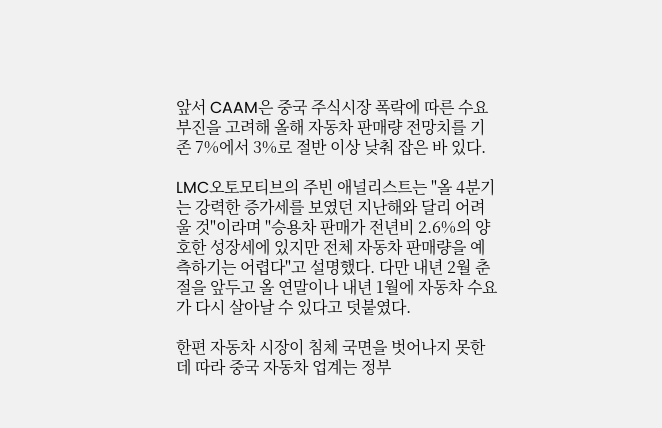앞서 CAAM은 중국 주식시장 폭락에 따른 수요 부진을 고려해 올해 자동차 판매량 전망치를 기존 7%에서 3%로 절반 이상 낮춰 잡은 바 있다.

LMC오토모티브의 주빈 애널리스트는 "올 4분기는 강력한 증가세를 보였던 지난해와 달리 어려울 것"이라며 "승용차 판매가 전년비 2.6%의 양호한 성장세에 있지만 전체 자동차 판매량을 예측하기는 어렵다"고 설명했다. 다만 내년 2월 춘절을 앞두고 올 연말이나 내년 1월에 자동차 수요가 다시 살아날 수 있다고 덧붙였다.

한편 자동차 시장이 침체 국면을 벗어나지 못한 데 따라 중국 자동차 업계는 정부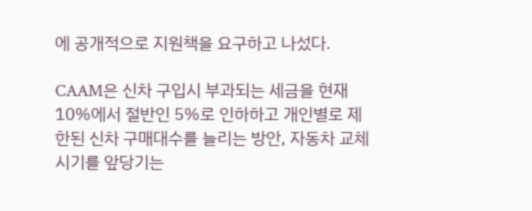에 공개적으로 지원책을 요구하고 나섰다.

CAAM은 신차 구입시 부과되는 세금을 현재 10%에서 절반인 5%로 인하하고 개인별로 제한된 신차 구매대수를 늘리는 방안, 자동차 교체시기를 앞당기는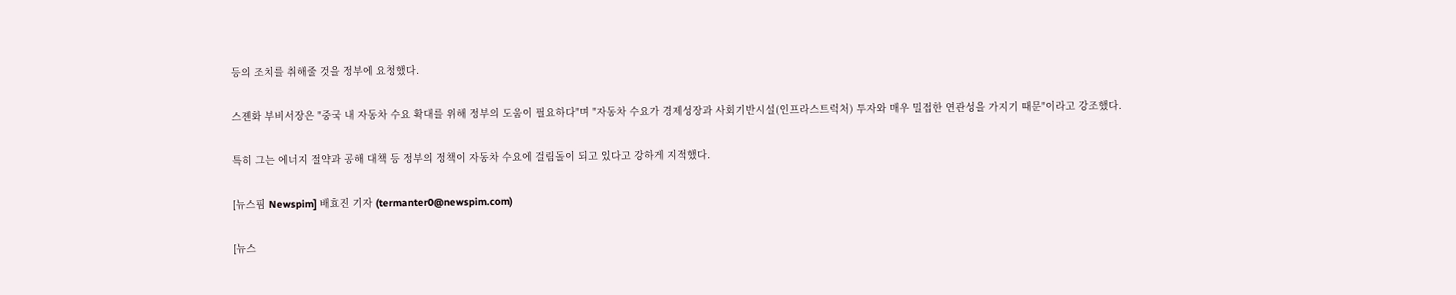등의 조치를 취해줄 것을 정부에 요청했다.

스졘화 부비서장은 "중국 내 자동차 수요 확대를 위해 정부의 도움이 필요하다"며 "자동차 수요가 경제성장과 사회기반시설(인프라스트럭처) 투자와 매우 밀접한 연관성을 가지기 때문"이라고 강조했다.

특히 그는 에너지 절약과 공해 대책 등 정부의 정책이 자동차 수요에 걸림돌이 되고 있다고 강하게 지적했다.

[뉴스핌 Newspim] 배효진 기자 (termanter0@newspim.com)

[뉴스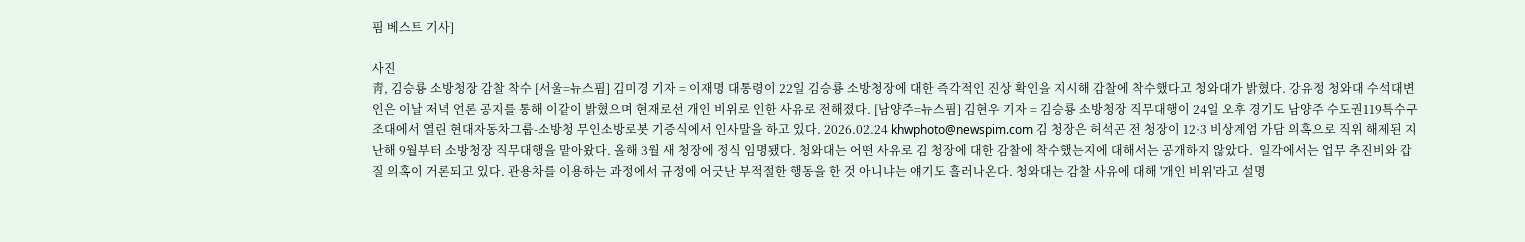핌 베스트 기사]

사진
靑, 김승룡 소방청장 감찰 착수 [서울=뉴스핌] 김미경 기자 = 이재명 대통령이 22일 김승룡 소방청장에 대한 즉각적인 진상 확인을 지시해 감찰에 착수했다고 청와대가 밝혔다. 강유정 청와대 수석대변인은 이날 저녁 언론 공지를 통해 이같이 밝혔으며 현재로선 개인 비위로 인한 사유로 전해졌다. [남양주=뉴스핌] 김현우 기자 = 김승룡 소방청장 직무대행이 24일 오후 경기도 남양주 수도권119특수구조대에서 열린 현대자동차그룹-소방청 무인소방로봇 기증식에서 인사말을 하고 있다. 2026.02.24 khwphoto@newspim.com 김 청장은 허석곤 전 청장이 12·3 비상계엄 가담 의혹으로 직위 해제된 지난해 9월부터 소방청장 직무대행을 맡아왔다. 올해 3월 새 청장에 정식 임명됐다. 청와대는 어떤 사유로 김 청장에 대한 감찰에 착수했는지에 대해서는 공개하지 않았다.  일각에서는 업무 추진비와 갑질 의혹이 거론되고 있다. 관용차를 이용하는 과정에서 규정에 어긋난 부적절한 행동을 한 것 아니냐는 얘기도 흘러나온다. 청와대는 감찰 사유에 대해 '개인 비위'라고 설명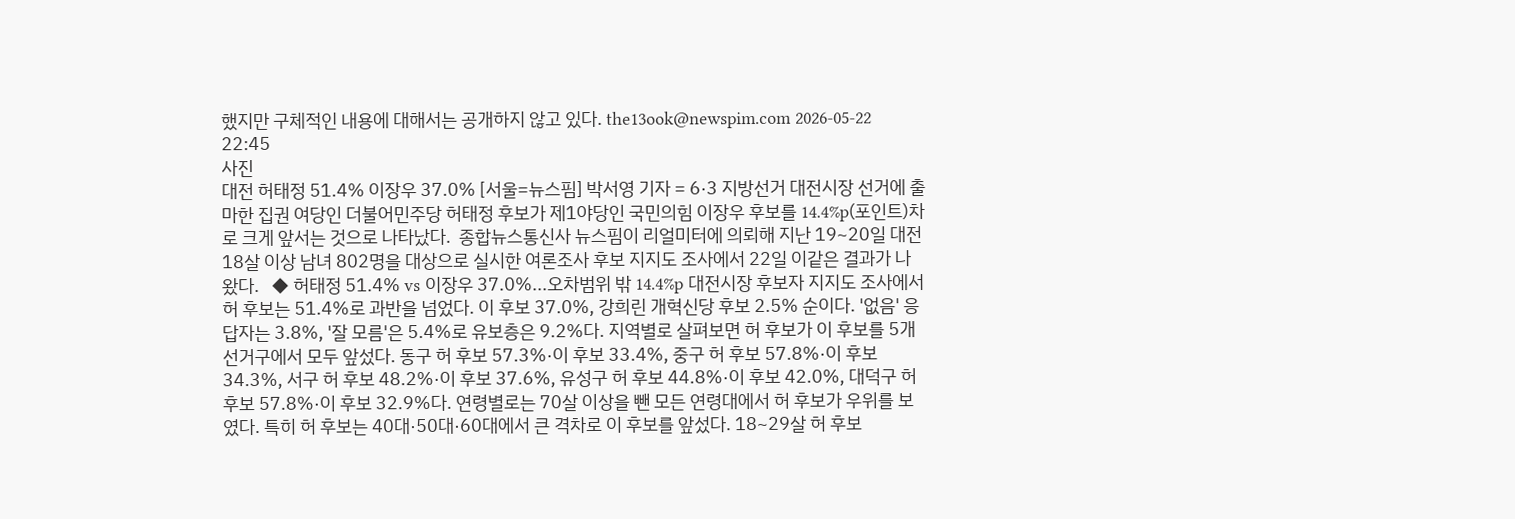했지만 구체적인 내용에 대해서는 공개하지 않고 있다. the13ook@newspim.com 2026-05-22 22:45
사진
대전 허태정 51.4% 이장우 37.0% [서울=뉴스핌] 박서영 기자 = 6·3 지방선거 대전시장 선거에 출마한 집권 여당인 더불어민주당 허태정 후보가 제1야당인 국민의힘 이장우 후보를 14.4%p(포인트)차로 크게 앞서는 것으로 나타났다.  종합뉴스통신사 뉴스핌이 리얼미터에 의뢰해 지난 19~20일 대전 18살 이상 남녀 802명을 대상으로 실시한 여론조사 후보 지지도 조사에서 22일 이같은 결과가 나왔다.   ◆ 허태정 51.4% vs 이장우 37.0%...오차범위 밖 14.4%p 대전시장 후보자 지지도 조사에서 허 후보는 51.4%로 과반을 넘었다. 이 후보 37.0%, 강희린 개혁신당 후보 2.5% 순이다. '없음' 응답자는 3.8%, '잘 모름'은 5.4%로 유보층은 9.2%다. 지역별로 살펴보면 허 후보가 이 후보를 5개 선거구에서 모두 앞섰다. 동구 허 후보 57.3%·이 후보 33.4%, 중구 허 후보 57.8%·이 후보 34.3%, 서구 허 후보 48.2%·이 후보 37.6%, 유성구 허 후보 44.8%·이 후보 42.0%, 대덕구 허 후보 57.8%·이 후보 32.9%다. 연령별로는 70살 이상을 뺀 모든 연령대에서 허 후보가 우위를 보였다. 특히 허 후보는 40대·50대·60대에서 큰 격차로 이 후보를 앞섰다. 18~29살 허 후보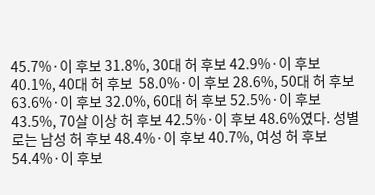45.7%·이 후보 31.8%, 30대 허 후보 42.9%·이 후보 40.1%, 40대 허 후보  58.0%·이 후보 28.6%, 50대 허 후보 63.6%·이 후보 32.0%, 60대 허 후보 52.5%·이 후보 43.5%, 70살 이상 허 후보 42.5%·이 후보 48.6%였다. 성별로는 남성 허 후보 48.4%·이 후보 40.7%, 여성 허 후보 54.4%·이 후보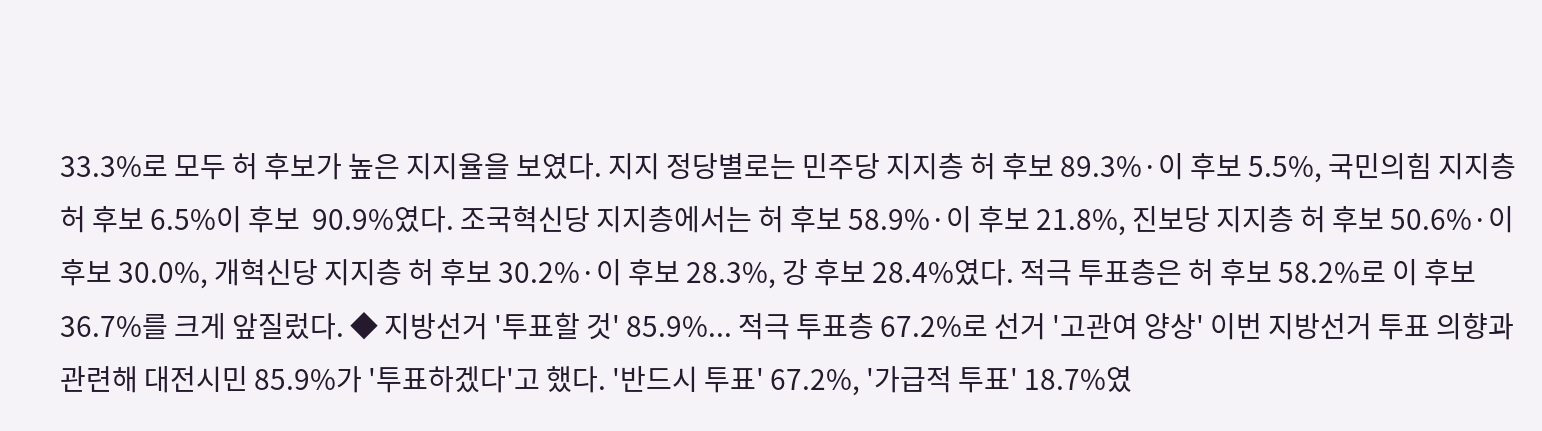33.3%로 모두 허 후보가 높은 지지율을 보였다. 지지 정당별로는 민주당 지지층 허 후보 89.3%·이 후보 5.5%, 국민의힘 지지층 허 후보 6.5%이 후보  90.9%였다. 조국혁신당 지지층에서는 허 후보 58.9%·이 후보 21.8%, 진보당 지지층 허 후보 50.6%·이 후보 30.0%, 개혁신당 지지층 허 후보 30.2%·이 후보 28.3%, 강 후보 28.4%였다. 적극 투표층은 허 후보 58.2%로 이 후보 36.7%를 크게 앞질렀다. ◆ 지방선거 '투표할 것' 85.9%... 적극 투표층 67.2%로 선거 '고관여 양상' 이번 지방선거 투표 의향과 관련해 대전시민 85.9%가 '투표하겠다'고 했다. '반드시 투표' 67.2%, '가급적 투표' 18.7%였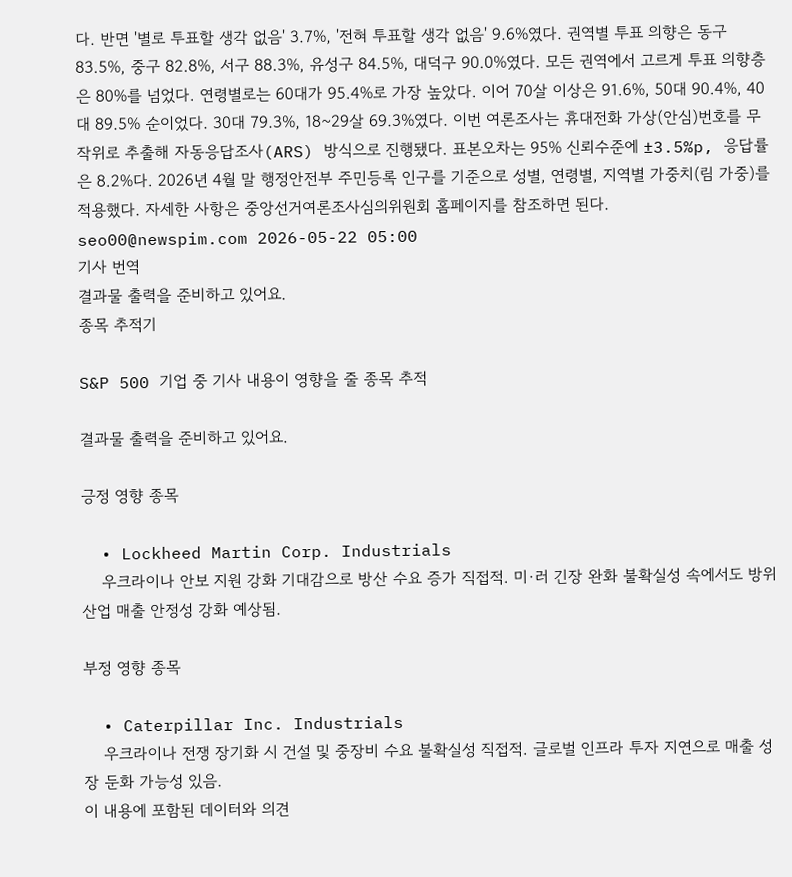다. 반면 '별로 투표할 생각 없음' 3.7%, '전혀 투표할 생각 없음' 9.6%였다. 권역별 투표 의향은 동구 83.5%, 중구 82.8%, 서구 88.3%, 유성구 84.5%, 대덕구 90.0%였다. 모든 권역에서 고르게 투표 의향층은 80%를 넘었다. 연령별로는 60대가 95.4%로 가장 높았다. 이어 70살 이상은 91.6%, 50대 90.4%, 40대 89.5% 순이었다. 30대 79.3%, 18~29살 69.3%였다. 이번 여론조사는 휴대전화 가상(안심)번호를 무작위로 추출해 자동응답조사(ARS) 방식으로 진행됐다. 표본오차는 95% 신뢰수준에 ±3.5%p, 응답률은 8.2%다. 2026년 4월 말 행정안전부 주민등록 인구를 기준으로 성별, 연령별, 지역별 가중치(림 가중)를 적용했다. 자세한 사항은 중앙선거여론조사심의위원회 홈페이지를 참조하면 된다. seo00@newspim.com 2026-05-22 05:00
기사 번역
결과물 출력을 준비하고 있어요.
종목 추적기

S&P 500 기업 중 기사 내용이 영향을 줄 종목 추적

결과물 출력을 준비하고 있어요.

긍정 영향 종목

  • Lockheed Martin Corp. Industrials
    우크라이나 안보 지원 강화 기대감으로 방산 수요 증가 직접적. 미·러 긴장 완화 불확실성 속에서도 방위산업 매출 안정성 강화 예상됨.

부정 영향 종목

  • Caterpillar Inc. Industrials
    우크라이나 전쟁 장기화 시 건설 및 중장비 수요 불확실성 직접적. 글로벌 인프라 투자 지연으로 매출 성장 둔화 가능성 있음.
이 내용에 포함된 데이터와 의견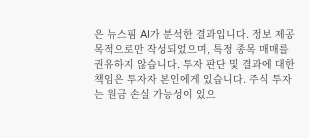은 뉴스핌 AI가 분석한 결과입니다. 정보 제공 목적으로만 작성되었으며, 특정 종목 매매를 권유하지 않습니다. 투자 판단 및 결과에 대한 책임은 투자자 본인에게 있습니다. 주식 투자는 원금 손실 가능성이 있으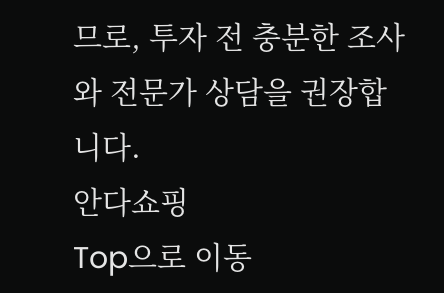므로, 투자 전 충분한 조사와 전문가 상담을 권장합니다.
안다쇼핑
Top으로 이동